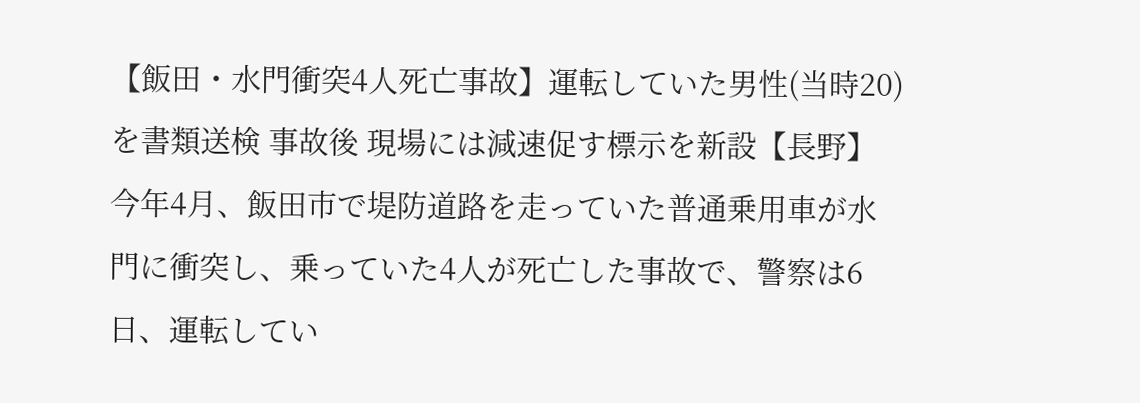【飯田・水門衝突4人死亡事故】運転していた男性(当時20)を書類送検 事故後 現場には減速促す標示を新設【長野】
今年4月、飯田市で堤防道路を走っていた普通乗用車が水門に衝突し、乗っていた4人が死亡した事故で、警察は6日、運転してい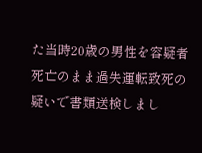た当時20歳の男性を容疑者死亡のまま過失運転致死の疑いで書類送検しまし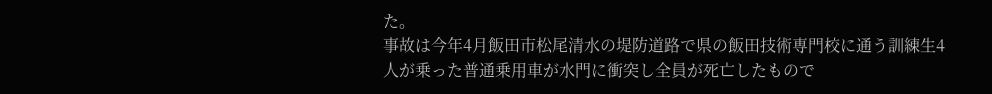た。
事故は今年4月飯田市松尾清水の堤防道路で県の飯田技術専門校に通う訓練生4人が乗った普通乗用車が水門に衝突し全員が死亡したもので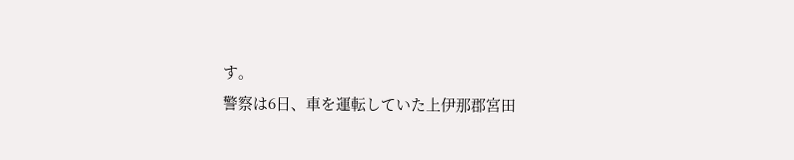す。
警察は6日、車を運転していた上伊那郡宮田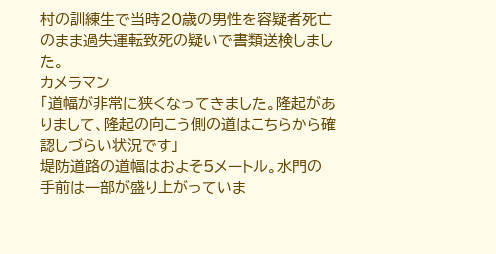村の訓練生で当時20歳の男性を容疑者死亡のまま過失運転致死の疑いで書類送検しました。
カメラマン
「道幅が非常に狭くなってきました。隆起がありまして、隆起の向こう側の道はこちらから確認しづらい状況です」
堤防道路の道幅はおよそ5メートル。水門の手前は一部が盛り上がっていま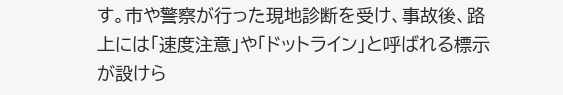す。市や警察が行った現地診断を受け、事故後、路上には「速度注意」や「ドットライン」と呼ばれる標示が設けら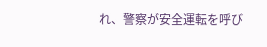れ、警察が安全運転を呼び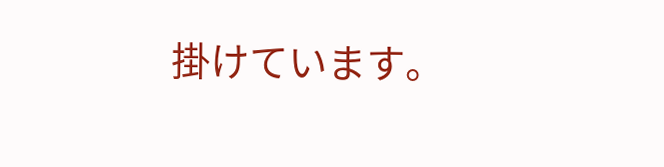掛けています。